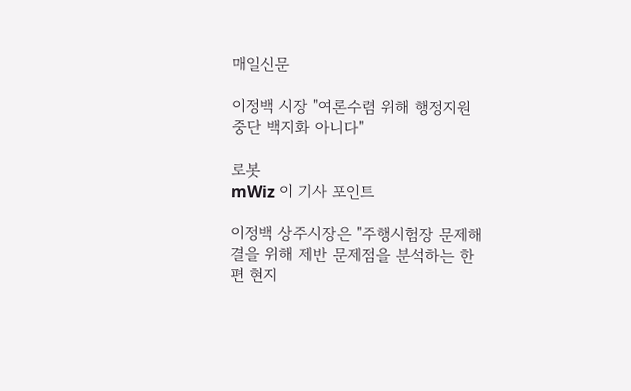매일신문

이정백 시장 "여론수렴 위해 행정지원 중단 백지화 아니다"

로봇
mWiz 이 기사 포인트

이정백 상주시장은 "주행시험장 문제해결을 위해 제반 문제점을 분석하는 한편 현지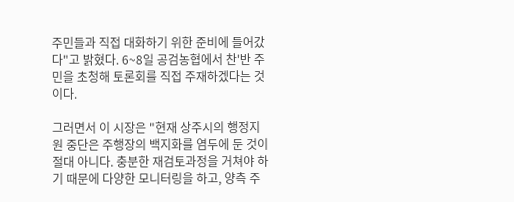주민들과 직접 대화하기 위한 준비에 들어갔다"고 밝혔다. 6~8일 공검농협에서 찬'반 주민을 초청해 토론회를 직접 주재하겠다는 것이다.

그러면서 이 시장은 "현재 상주시의 행정지원 중단은 주행장의 백지화를 염두에 둔 것이 절대 아니다. 충분한 재검토과정을 거쳐야 하기 때문에 다양한 모니터링을 하고, 양측 주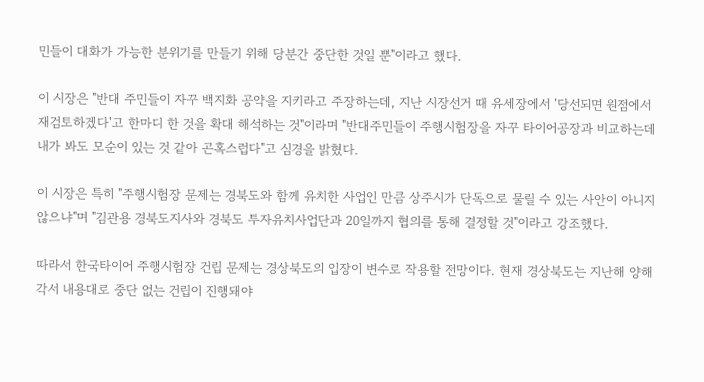민들이 대화가 가능한 분위기를 만들기 위해 당분간 중단한 것일 뿐"이라고 했다.

이 시장은 "반대 주민들이 자꾸 백지화 공약을 지키라고 주장하는데, 지난 시장선거 때 유세장에서 '당선되면 원점에서 재검토하겠다'고 한마디 한 것을 확대 해석하는 것"이라며 "반대주민들이 주행시험장을 자꾸 타이어공장과 비교하는데 내가 봐도 모순이 있는 것 같아 곤혹스럽다"고 심경을 밝혔다.

이 시장은 특히 "주행시험장 문제는 경북도와 함께 유치한 사업인 만큼 상주시가 단독으로 물릴 수 있는 사안이 아니지 않으냐"며 "김관용 경북도지사와 경북도 투자유치사업단과 20일까지 협의를 통해 결정할 것"이라고 강조했다.

따라서 한국타이어 주행시험장 건립 문제는 경상북도의 입장이 변수로 작용할 전망이다. 현재 경상북도는 지난해 양해각서 내용대로 중단 없는 건립이 진행돼야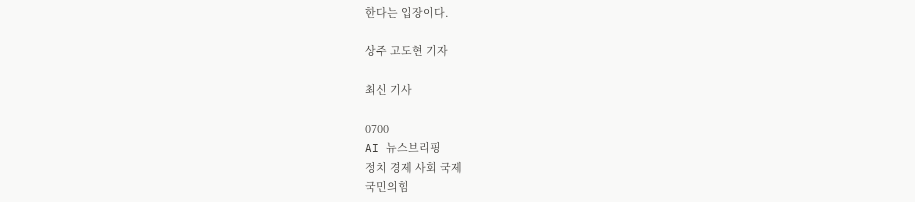한다는 입장이다.

상주 고도현 기자

최신 기사

0700
AI 뉴스브리핑
정치 경제 사회 국제
국민의힘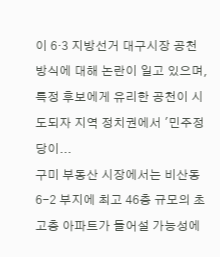이 6·3 지방선거 대구시장 공천 방식에 대해 논란이 일고 있으며, 특정 후보에게 유리한 공천이 시도되자 지역 정치권에서 '민주정당이...
구미 부동산 시장에서는 비산동 6-2 부지에 최고 46층 규모의 초고층 아파트가 들어설 가능성에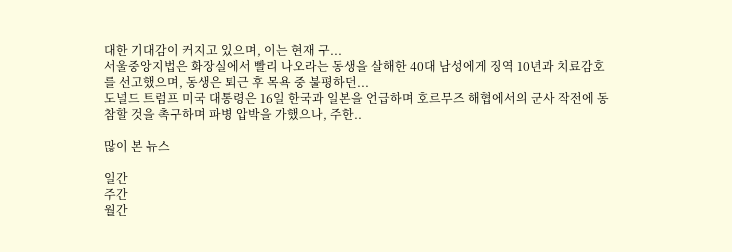대한 기대감이 커지고 있으며, 이는 현재 구...
서울중앙지법은 화장실에서 빨리 나오라는 동생을 살해한 40대 남성에게 징역 10년과 치료감호를 선고했으며, 동생은 퇴근 후 목욕 중 불평하던...
도널드 트럼프 미국 대통령은 16일 한국과 일본을 언급하며 호르무즈 해협에서의 군사 작전에 동참할 것을 촉구하며 파병 압박을 가했으나, 주한..

많이 본 뉴스

일간
주간
월간